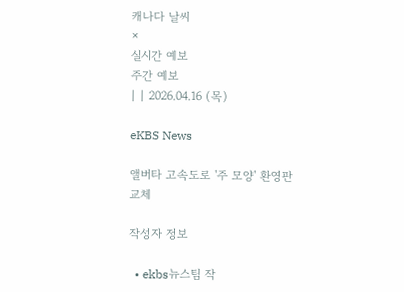캐나다 날씨
×
실시간 예보
주간 예보
| | 2026.04.16 (목)

eKBS News

앨버타 고속도로 '주 모양' 환영판 교체

작성자 정보

  • ekbs뉴스팀 작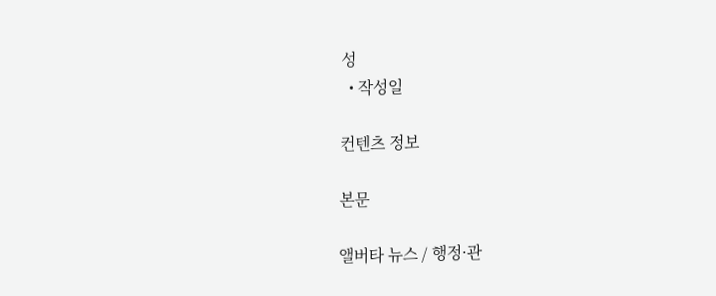성
  • 작성일

컨텐츠 정보

본문

앨버타 뉴스 / 행정·관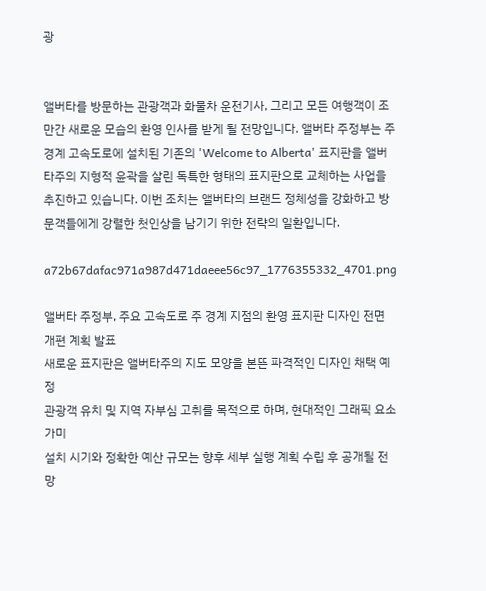광


앨버타를 방문하는 관광객과 화물차 운전기사, 그리고 모든 여행객이 조만간 새로운 모습의 환영 인사를 받게 될 전망입니다. 앨버타 주정부는 주 경계 고속도로에 설치된 기존의 'Welcome to Alberta' 표지판을 앨버타주의 지형적 윤곽을 살린 독특한 형태의 표지판으로 교체하는 사업을 추진하고 있습니다. 이번 조치는 앨버타의 브랜드 정체성을 강화하고 방문객들에게 강렬한 첫인상을 남기기 위한 전략의 일환입니다.

a72b67dafac971a987d471daeee56c97_1776355332_4701.png

앨버타 주정부, 주요 고속도로 주 경계 지점의 환영 표지판 디자인 전면 개편 계획 발표
새로운 표지판은 앨버타주의 지도 모양을 본뜬 파격적인 디자인 채택 예정
관광객 유치 및 지역 자부심 고취를 목적으로 하며, 현대적인 그래픽 요소 가미
설치 시기와 정확한 예산 규모는 향후 세부 실행 계획 수립 후 공개될 전망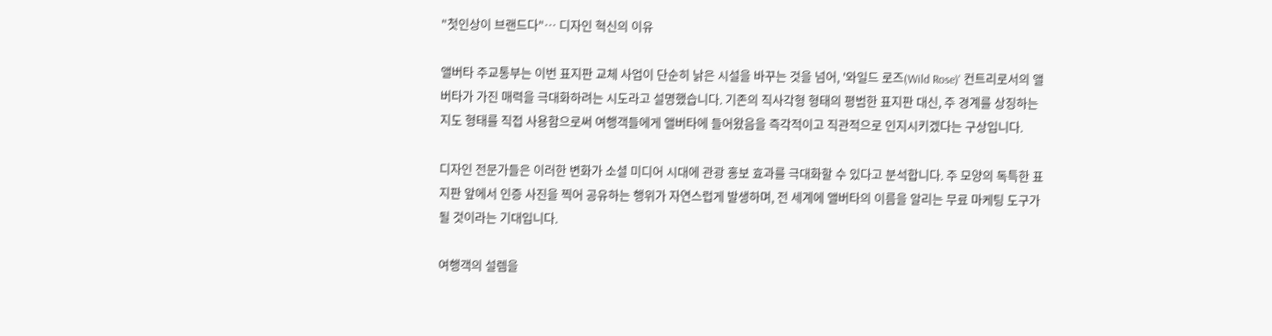"첫인상이 브랜드다"… 디자인 혁신의 이유

앨버타 주교통부는 이번 표지판 교체 사업이 단순히 낡은 시설을 바꾸는 것을 넘어, '와일드 로즈(Wild Rose)' 컨트리로서의 앨버타가 가진 매력을 극대화하려는 시도라고 설명했습니다. 기존의 직사각형 형태의 평범한 표지판 대신, 주 경계를 상징하는 지도 형태를 직접 사용함으로써 여행객들에게 앨버타에 들어왔음을 즉각적이고 직관적으로 인지시키겠다는 구상입니다.

디자인 전문가들은 이러한 변화가 소셜 미디어 시대에 관광 홍보 효과를 극대화할 수 있다고 분석합니다. 주 모양의 독특한 표지판 앞에서 인증 사진을 찍어 공유하는 행위가 자연스럽게 발생하며, 전 세계에 앨버타의 이름을 알리는 무료 마케팅 도구가 될 것이라는 기대입니다.

여행객의 설렘을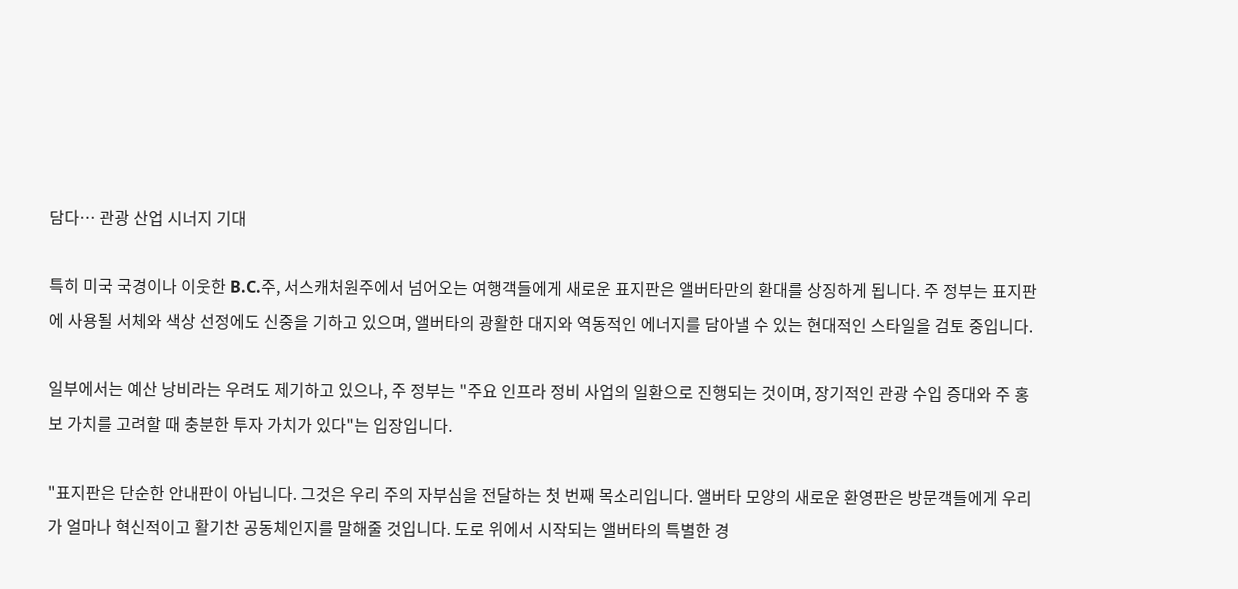담다… 관광 산업 시너지 기대

특히 미국 국경이나 이웃한 B.C.주, 서스캐처원주에서 넘어오는 여행객들에게 새로운 표지판은 앨버타만의 환대를 상징하게 됩니다. 주 정부는 표지판에 사용될 서체와 색상 선정에도 신중을 기하고 있으며, 앨버타의 광활한 대지와 역동적인 에너지를 담아낼 수 있는 현대적인 스타일을 검토 중입니다.

일부에서는 예산 낭비라는 우려도 제기하고 있으나, 주 정부는 "주요 인프라 정비 사업의 일환으로 진행되는 것이며, 장기적인 관광 수입 증대와 주 홍보 가치를 고려할 때 충분한 투자 가치가 있다"는 입장입니다.

"표지판은 단순한 안내판이 아닙니다. 그것은 우리 주의 자부심을 전달하는 첫 번째 목소리입니다. 앨버타 모양의 새로운 환영판은 방문객들에게 우리가 얼마나 혁신적이고 활기찬 공동체인지를 말해줄 것입니다. 도로 위에서 시작되는 앨버타의 특별한 경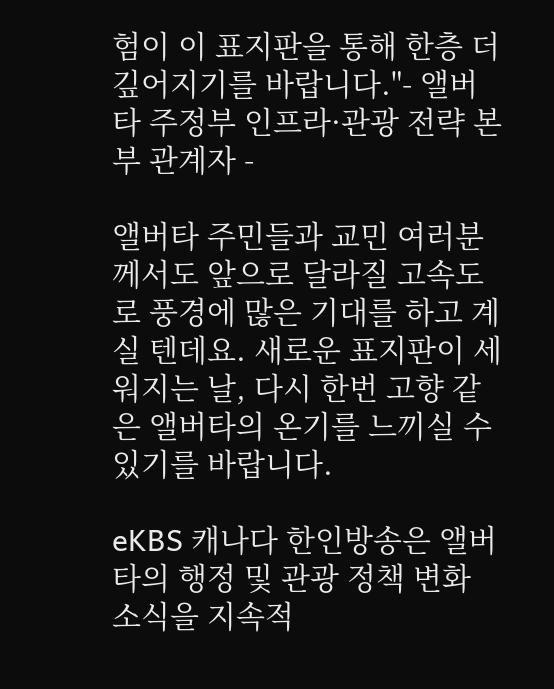험이 이 표지판을 통해 한층 더 깊어지기를 바랍니다."- 앨버타 주정부 인프라·관광 전략 본부 관계자 -

앨버타 주민들과 교민 여러분께서도 앞으로 달라질 고속도로 풍경에 많은 기대를 하고 계실 텐데요. 새로운 표지판이 세워지는 날, 다시 한번 고향 같은 앨버타의 온기를 느끼실 수 있기를 바랍니다.

eKBS 캐나다 한인방송은 앨버타의 행정 및 관광 정책 변화 소식을 지속적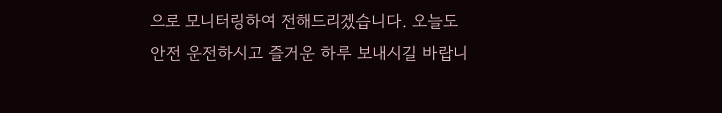으로 모니터링하여 전해드리겠습니다. 오늘도 안전 운전하시고 즐거운 하루 보내시길 바랍니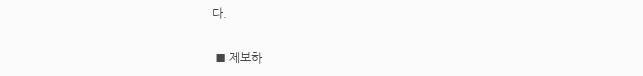다.

 ■ 제보하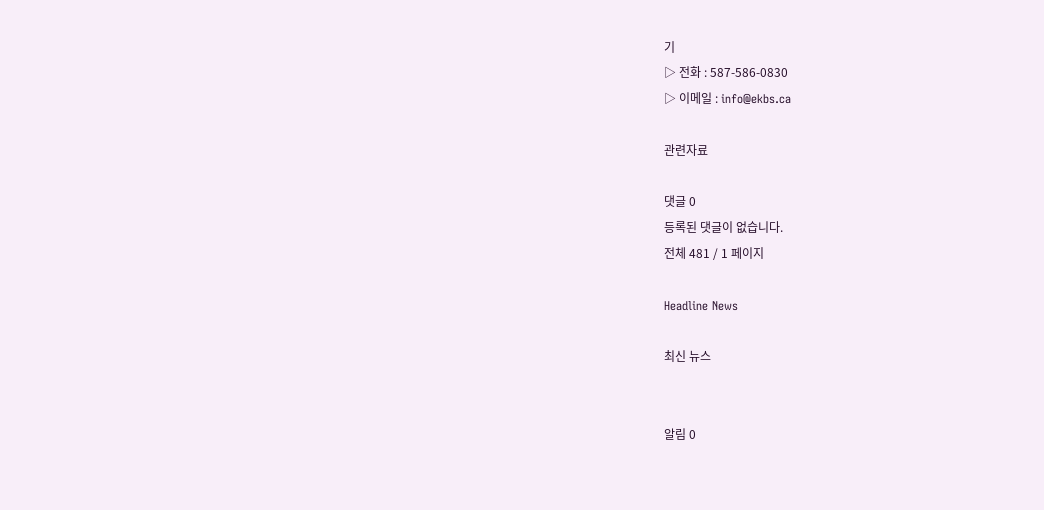기
▷ 전화 : 587-586-0830
▷ 이메일 : info@ekbs.ca

관련자료

댓글 0
등록된 댓글이 없습니다.
전체 481 / 1 페이지

Headline News

최신 뉴스


알림 0